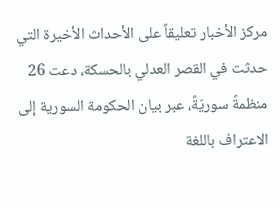مركز الأخبار تعليقاً على الأحداث الأخيرة التي حدثت في القصر العدلي بالحسكة، دعت 26 منظمةً سوريّةً، عبر بيان الحكومة السورية إلى الاعتراف باللغة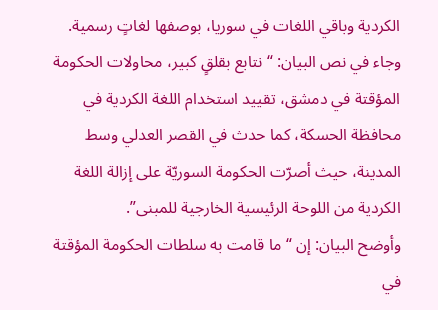الكردية وباقي اللغات في سوريا، بوصفها لغاتٍ رسمية.
وجاء في نص البيان: “نتابع بقلقٍ كبير، محاولات الحكومة المؤقتة في دمشق، تقييد استخدام اللغة الكردية في محافظة الحسكة، كما حدث في القصر العدلي وسط المدينة، حيث أصرّت الحكومة السوريّة على إزالة اللغة الكردية من اللوحة الرئيسية الخارجية للمبنى”.
وأوضح البيان: إن “ما قامت به سلطات الحكومة المؤقتة في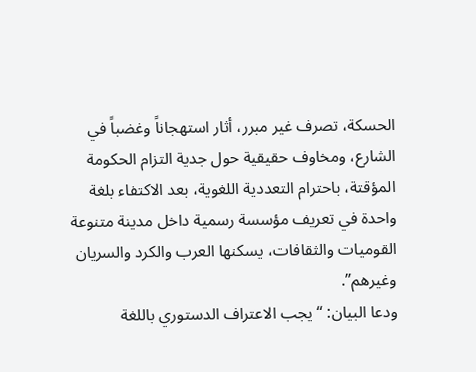الحسكة، تصرف غير مبرر، أثار استهجاناً وغضباً في الشارع، ومخاوف حقيقية حول جدية التزام الحكومة المؤقتة، باحترام التعددية اللغوية، بعد الاكتفاء بلغة واحدة في تعريف مؤسسة رسمية داخل مدينة متنوعة القوميات والثقافات، يسكنها العرب والكرد والسريان وغيرهم”.
ودعا البيان: “يجب الاعتراف الدستوري باللغة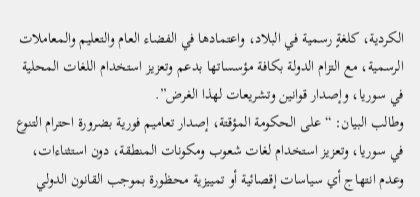الكردية، كلغةٍ رسمية في البلاد، واعتمادها في الفضاء العام والتعليم والمعاملات الرسمية، مع التزام الدولة بكافة مؤسساتها بدعم وتعزيز استخدام اللغات المحلية في سوريا، وإصدار قوانين وتشريعات لهذا الغرض”.
وطالب البيان: “على الحكومة المؤقتة، إصدار تعاميم فورية بضرورة احترام التنوع في سوريا، وتعزيز استخدام لغات شعوب ومكونات المنطقة، دون استثناءات، وعدم انتهاج أي سياسات إقصائية أو تمييزية محظورة بموجب القانون الدولي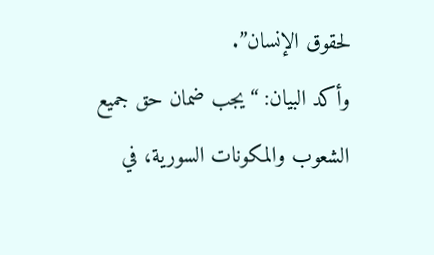لحقوق الإنسان”.
وأكد البيان: “يجب ضمان حق جميع الشعوب والمكونات السورية، في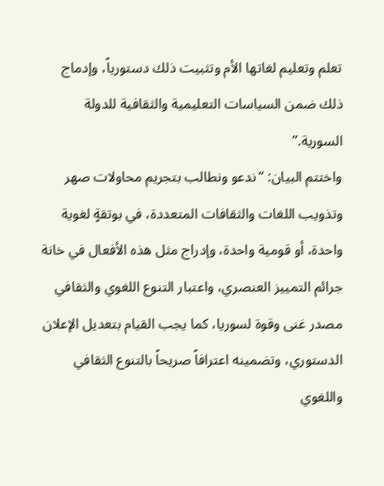تعلم وتعليم لغاتها الأم وتثبيت ذلك دستورياً، وإدماج ذلك ضمن السياسات التعليمية والثقافية للدولة السورية.”
واختتم البيان: “ندعو ونطالب بتجريم محاولات صهر وتذويب اللغات والثقافات المتعددة، في بوتقةٍ لغوية واحدة، أو قومية واحدة، وإدراج مثل هذه الأفعال في خانة جرائم التمييز العنصري، واعتبار التنوع اللغوي والثقافي مصدر غنى وقوة لسوريا، كما يجب القيام بتعديل الإعلان الدستوري، وتضمينه اعترافاً صريحاً بالتنوع الثقافي واللغوي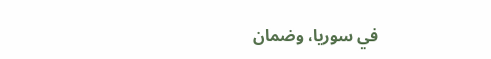في سوريا، وضمان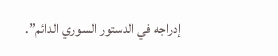إدراجه في الدستور السوري الدائم”.